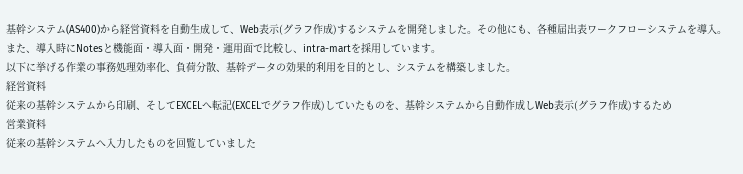基幹システム(AS400)から経営資料を自動生成して、Web表示(グラフ作成)するシステムを開発しました。その他にも、各種届出表ワークフローシステムを導入。
また、導入時にNotesと機能面・導入面・開発・運用面で比較し、intra-martを採用しています。
以下に挙げる作業の事務処理効率化、負荷分散、基幹データの効果的利用を目的とし、システムを構築しました。
経営資料
従来の基幹システムから印刷、そしてEXCELへ転記(EXCELでグラフ作成)していたものを、基幹システムから自動作成しWeb表示(グラフ作成)するため
営業資料
従来の基幹システムへ入力したものを回覧していました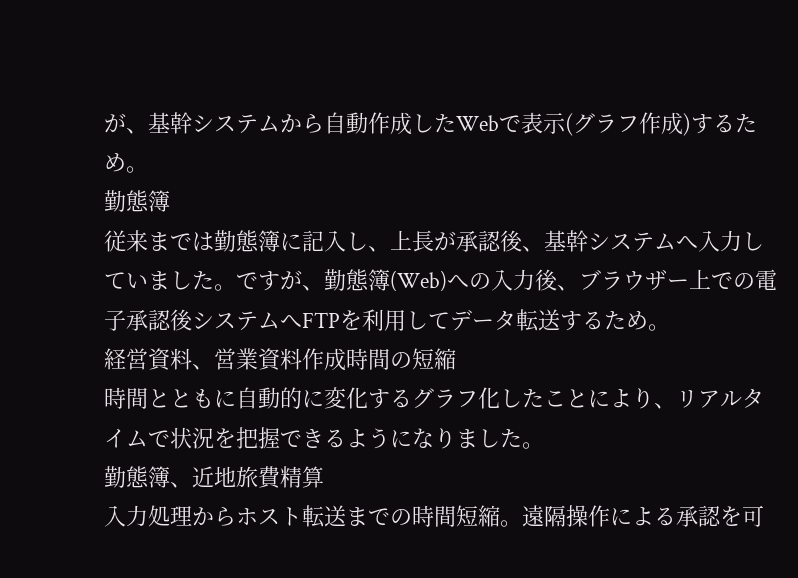が、基幹システムから自動作成したWebで表示(グラフ作成)するため。
勤態簿
従来までは勤態簿に記入し、上長が承認後、基幹システムへ入力していました。ですが、勤態簿(Web)への入力後、ブラウザー上での電子承認後システムへFTPを利用してデータ転送するため。
経営資料、営業資料作成時間の短縮
時間とともに自動的に変化するグラフ化したことにより、リアルタイムで状況を把握できるようになりました。
勤態簿、近地旅費精算
入力処理からホスト転送までの時間短縮。遠隔操作による承認を可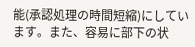能(承認処理の時間短縮)にしています。また、容易に部下の状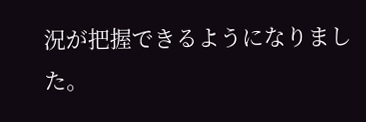況が把握できるようになりました。